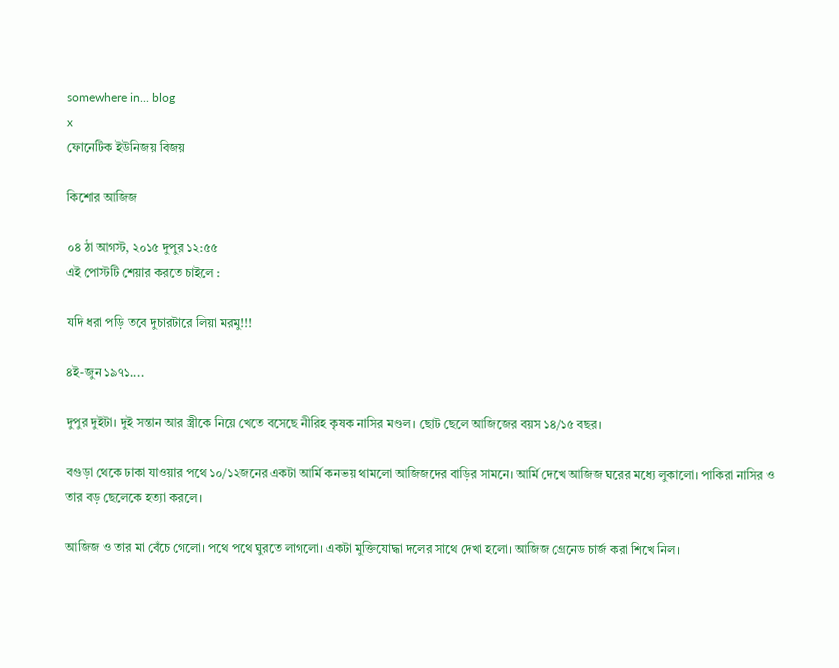somewhere in... blog
x
ফোনেটিক ইউনিজয় বিজয়

কিশোর আজিজ

০৪ ঠা আগস্ট, ২০১৫ দুপুর ১২:৫৫
এই পোস্টটি শেয়ার করতে চাইলে :

যদি ধরা পড়ি তবে দুচারটারে লিয়া মরমু!!!

৪ই-জুন ১৯৭১....

দুপুর দুইটা। দুই সন্তান আর স্ত্রীকে নিয়ে খেতে বসেছে নীরিহ কৃষক নাসির মণ্ডল। ছোট ছেলে আজিজের বয়স ১৪/১৫ বছর।

বগুড়া থেকে ঢাকা যাওয়ার পথে ১০/১২জনের একটা আর্মি কনভয় থামলো আজিজদের বাড়ির সামনে। আর্মি দেখে আজিজ ঘরের মধ্যে লুকালো। পাকিরা নাসির ও তার বড় ছেলেকে হত্যা করলে।

আজিজ ও তার মা বেঁচে গেলো। পথে পথে ঘুরতে লাগলো। একটা মুক্তিযোদ্ধা দলের সাথে দেখা হলো। আজিজ গ্রেনেড চার্জ করা শিখে নিল।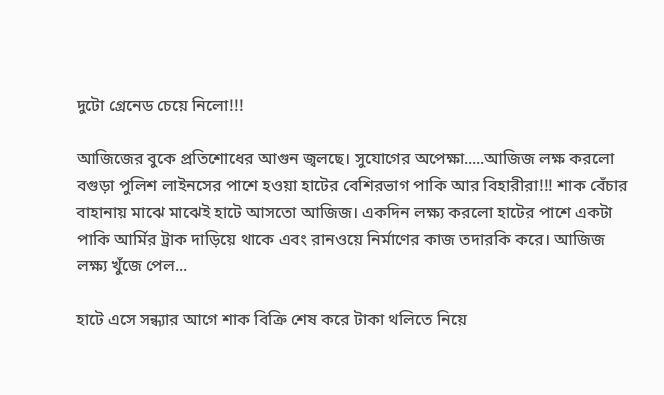দুটো গ্রেনেড চেয়ে নিলো!!!

আজিজের বুকে প্রতিশোধের আগুন জ্বলছে। সুযোগের অপেক্ষা.....আজিজ লক্ষ করলো বগুড়া পুলিশ লাইনসের পাশে হওয়া হাটের বেশিরভাগ পাকি আর বিহারীরা!!! শাক বেঁচার বাহানায় মাঝে মাঝেই হাটে আসতো আজিজ। একদিন লক্ষ্য করলো হাটের পাশে একটা পাকি আর্মির ট্রাক দাড়িয়ে থাকে এবং রানওয়ে নির্মাণের কাজ তদারকি করে। আজিজ লক্ষ্য খুঁজে পেল...

হাটে এসে সন্ধ্যার আগে শাক বিক্রি শেষ করে টাকা থলিতে নিয়ে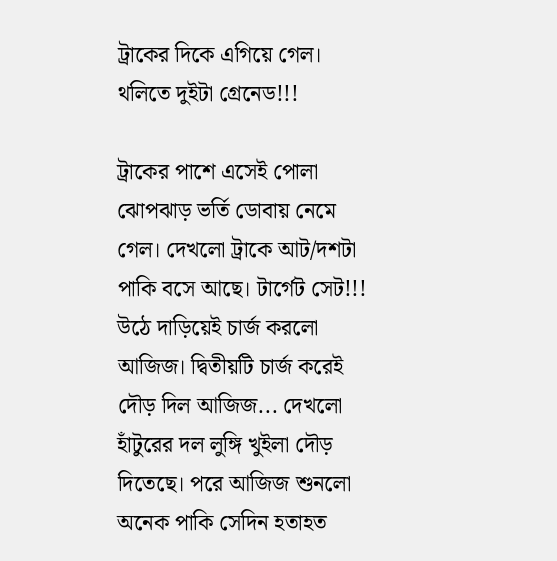ট্রাকের দিকে এগিয়ে গেল। থলিতে দুইটা গ্রেনেড!!!

ট্রাকের পাশে এসেই পোলা ঝোপঝাড় ভর্তি ডোবায় নেমে গেল। দেখলো ট্রাকে আট/দশটা পাকি বসে আছে। টার্গেট সেট!!! উঠে দাড়িয়েই চার্জ করলো আজিজ। দ্বিতীয়টি চার্জ করেই দৌড় দিল আজিজ... দেখলো হাঁটুরের দল লুঙ্গি খুইলা দৌড় দিতেছে। পরে আজিজ শুনলো অনেক পাকি সেদিন হতাহত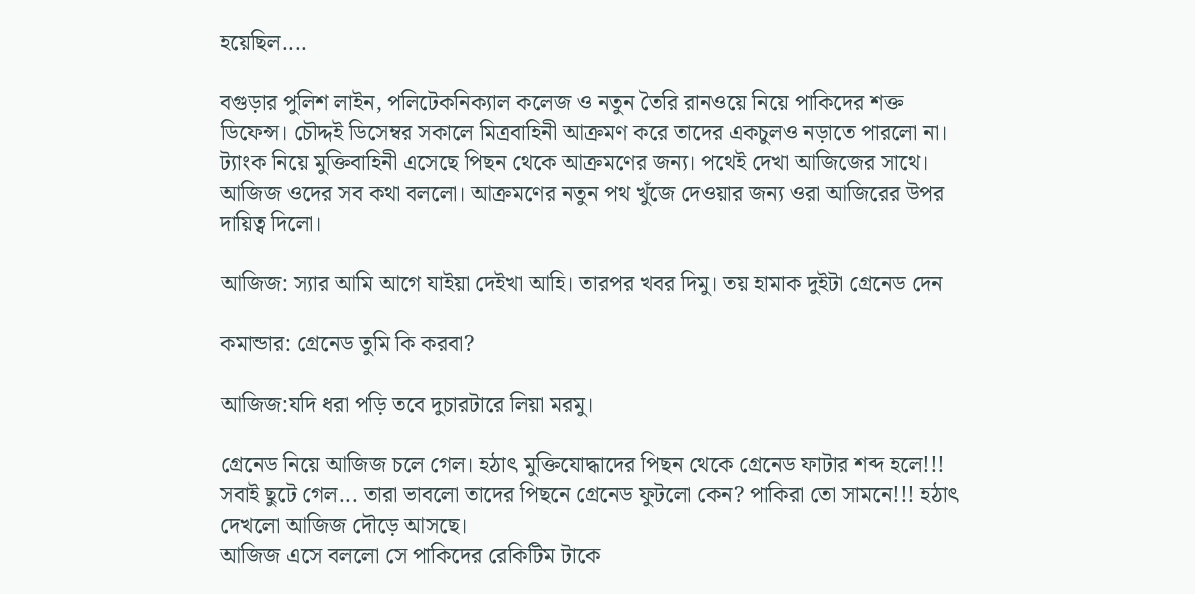হয়েছিল....

বগুড়ার পুলিশ লাইন, পলিটেকনিক্যাল কলেজ ও নতুন তৈরি রানওয়ে নিয়ে পাকিদের শক্ত ডিফেন্স। চৌদ্দই ডিসেম্বর সকালে মিত্রবাহিনী আক্রমণ করে তাদের একচুলও নড়াতে পারলো না। ট্যাংক নিয়ে মুক্তিবাহিনী এসেছে পিছন থেকে আক্রমণের জন্য। পথেই দেখা আজিজের সাথে। আজিজ ওদের সব কথা বললো। আক্রমণের নতুন পথ খুঁজে দেওয়ার জন্য ওরা আজিরের উপর দায়িত্ব দিলো।

আজিজ: স্যার আমি আগে যাইয়া দেইখা আহি। তারপর খবর দিমু। তয় হামাক দুইটা গ্রেনেড দেন

কমান্ডার: গ্রেনেড তুমি কি করবা?

আজিজ:যদি ধরা পড়ি তবে দুচারটারে লিয়া মরমু।

গ্রেনেড নিয়ে আজিজ চলে গেল। হঠাৎ মুক্তিযোদ্ধাদের পিছন থেকে গ্রেনেড ফাটার শব্দ হলে!!!
সবাই ছুটে গেল... তারা ভাবলো তাদের পিছনে গ্রেনেড ফুটলো কেন? পাকিরা তো সামনে!!! হঠাৎ দেখলো আজিজ দৌড়ে আসছে।
আজিজ এসে বললো সে পাকিদের রেকিটিম টাকে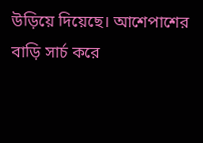উড়িয়ে দিয়েছে। আশেপাশের বাড়ি সার্চ করে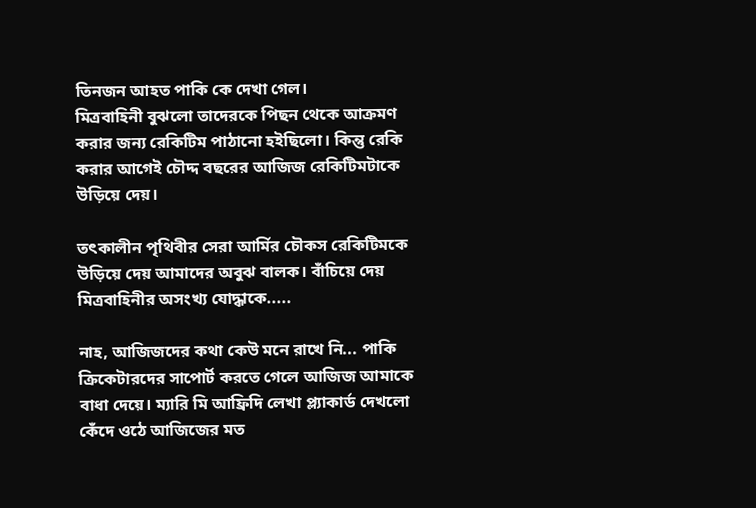তিনজন আহত পাকি কে দেখা গেল।
মিত্রবাহিনী বুঝলো তাদেরকে পিছন থেকে আক্রমণ করার জন্য রেকিটিম পাঠানো হইছিলো। কিন্তু রেকি করার আগেই চৌদ্দ বছরের আজিজ রেকিটিমটাকে উড়িয়ে দেয়।

তৎকালীন পৃথিবীর সেরা আর্মির চৌকস রেকিটিমকে উড়িয়ে দেয় আমাদের অবুঝ বালক। বাঁচিয়ে দেয় মিত্রবাহিনীর অসংখ্য যোদ্ধাকে.....

নাহ, আজিজদের কথা কেউ মনে রাখে নি... পাকি ক্রিকেটারদের সাপোর্ট করতে গেলে আজিজ আমাকে বাধা দেয়ে। ম্যারি মি আফ্রিদি লেখা প্ল্যাকার্ড দেখলো কেঁদে ওঠে আজিজের মত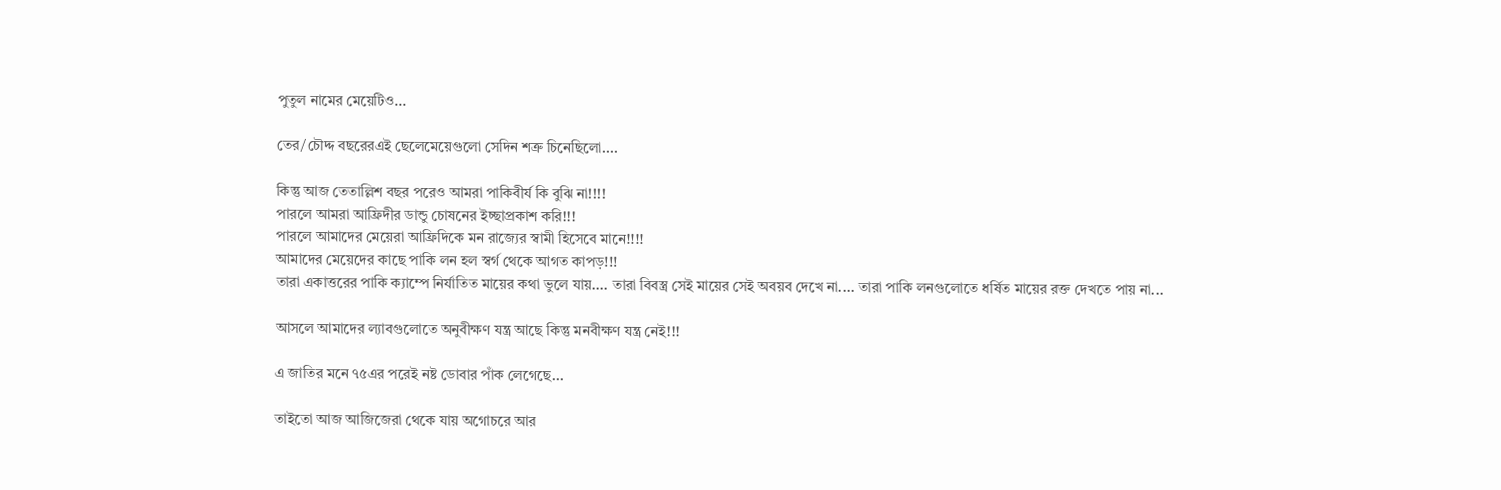পুতুল নামের মেয়েটিও...

তের/চৌদ্দ বছরেরএই ছেলেমেয়েগুলো সেদিন শত্রু চিনেছিলো....

কিন্তু আজ তেতাল্লিশ বছর পরেও আমরা পাকিবীর্য কি বুঝি না!!!!
পারলে আমরা আফ্রিদীর ডান্ডু চোষনের ইচ্ছাপ্রকাশ করি!!!
পারলে আমাদের মেয়েরা আফ্রিদিকে মন রাজ্যের স্বামী হিসেবে মানে!!!!
আমাদের মেয়েদের কাছে পাকি লন হল স্বর্গ থেকে আগত কাপড়!!!
তারা একাত্তরের পাকি ক্যাম্পে নির্যাতিত মায়ের কথা ভুলে যায়.... তারা বিবস্ত্র সেই মায়ের সেই অবয়ব দেখে না.... তারা পাকি লনগুলোতে ধর্ষিত মায়ের রক্ত দেখতে পায় না...

আসলে আমাদের ল্যাবগুলোতে অনুবীক্ষণ যন্ত্র আছে কিন্তু মনবীক্ষণ যন্ত্র নেই!!!

এ জাতির মনে ৭৫এর পরেই নষ্ট ডোবার পাঁক লেগেছে...

তাইতো আজ আজিজেরা থেকে যায় অগোচরে আর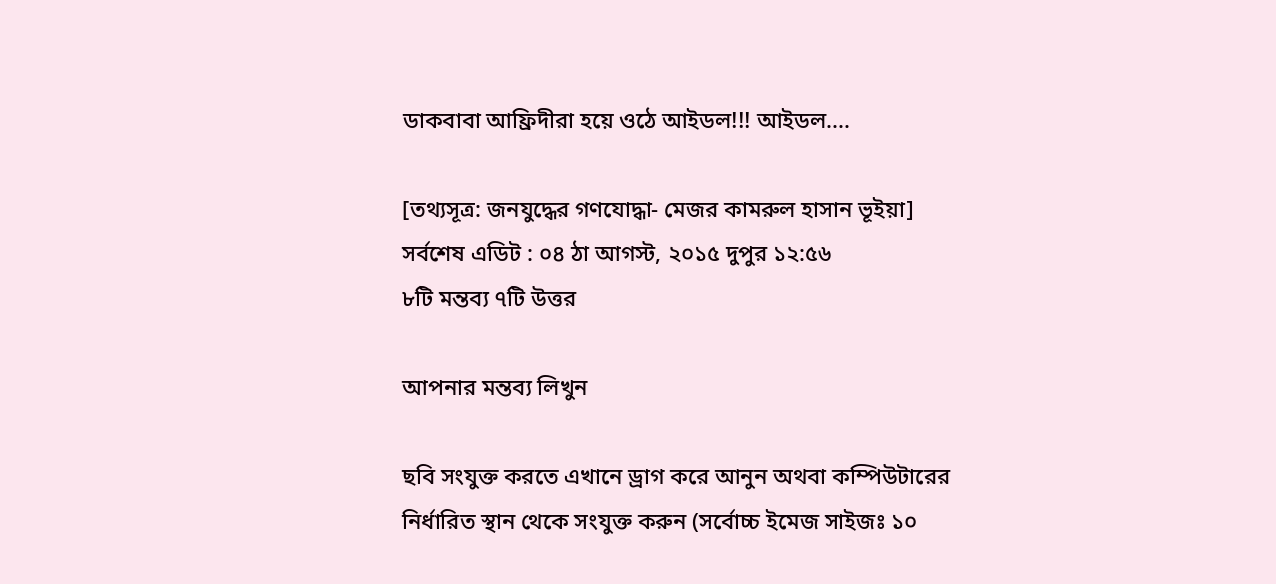ডাকবাবা আফ্রিদীরা হয়ে ওঠে আইডল!!! আইডল....

[তথ্যসূত্র: জনযুদ্ধের গণযোদ্ধা- মেজর কামরুল হাসান ভূইয়া]
সর্বশেষ এডিট : ০৪ ঠা আগস্ট, ২০১৫ দুপুর ১২:৫৬
৮টি মন্তব্য ৭টি উত্তর

আপনার মন্তব্য লিখুন

ছবি সংযুক্ত করতে এখানে ড্রাগ করে আনুন অথবা কম্পিউটারের নির্ধারিত স্থান থেকে সংযুক্ত করুন (সর্বোচ্চ ইমেজ সাইজঃ ১০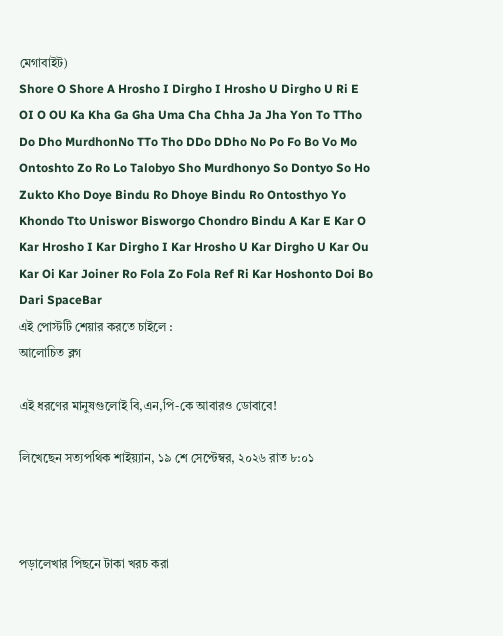মেগাবাইট)
Shore O Shore A Hrosho I Dirgho I Hrosho U Dirgho U Ri E OI O OU Ka Kha Ga Gha Uma Cha Chha Ja Jha Yon To TTho Do Dho MurdhonNo TTo Tho DDo DDho No Po Fo Bo Vo Mo Ontoshto Zo Ro Lo Talobyo Sho Murdhonyo So Dontyo So Ho Zukto Kho Doye Bindu Ro Dhoye Bindu Ro Ontosthyo Yo Khondo Tto Uniswor Bisworgo Chondro Bindu A Kar E Kar O Kar Hrosho I Kar Dirgho I Kar Hrosho U Kar Dirgho U Kar Ou Kar Oi Kar Joiner Ro Fola Zo Fola Ref Ri Kar Hoshonto Doi Bo Dari SpaceBar
এই পোস্টটি শেয়ার করতে চাইলে :
আলোচিত ব্লগ

এই ধরণের মানুষগুলোই বি,এন,পি-কে আবারও ডোবাবে!

লিখেছেন সত্যপথিক শাইয়্যান, ১৯ শে সেপ্টেম্বর, ২০২৬ রাত ৮:০১



পড়ালেখার পিছনে টাকা খরচ করা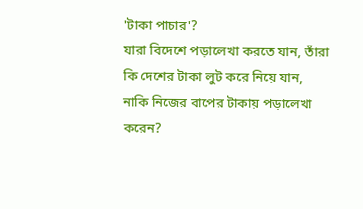'টাকা পাচার'?
যারা বিদেশে পড়ালেখা করতে যান, তাঁরা কি দেশের টাকা লুট করে নিয়ে যান, নাকি নিজের বাপের টাকায় পড়ালেখা করেন?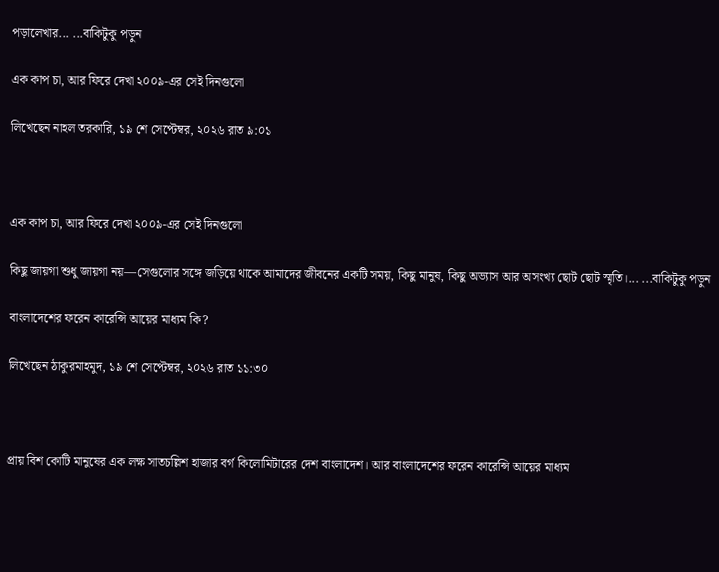পড়ালেখার... ...বাকিটুকু পড়ুন

এক কাপ চা, আর ফিরে দেখা ২০০৯-এর সেই দিনগুলো

লিখেছেন নাহল তরকারি, ১৯ শে সেপ্টেম্বর, ২০২৬ রাত ৯:০১



এক কাপ চা, আর ফিরে দেখা ২০০৯-এর সেই দিনগুলো

কিছু জায়গা শুধু জায়গা নয়—সেগুলোর সঙ্গে জড়িয়ে থাকে আমাদের জীবনের একটি সময়, কিছু মানুষ, কিছু অভ্যাস আর অসংখ্য ছোট ছোট স্মৃতি।... ...বাকিটুকু পড়ুন

বাংলাদেশের ফরেন কারেন্সি আয়ের মাধ্যম কি?

লিখেছেন ঠাকুরমাহমুদ, ১৯ শে সেপ্টেম্বর, ২০২৬ রাত ১১:৩০



প্রায় বিশ কোটি মানুষের এক লক্ষ সাতচল্লিশ হাজার বর্গ কিলোমিটারের দেশ বাংলাদেশ। আর বাংলাদেশের ফরেন কারেন্সি আয়ের মাধ্যম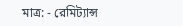মাত্র: - রেমিট্যান্স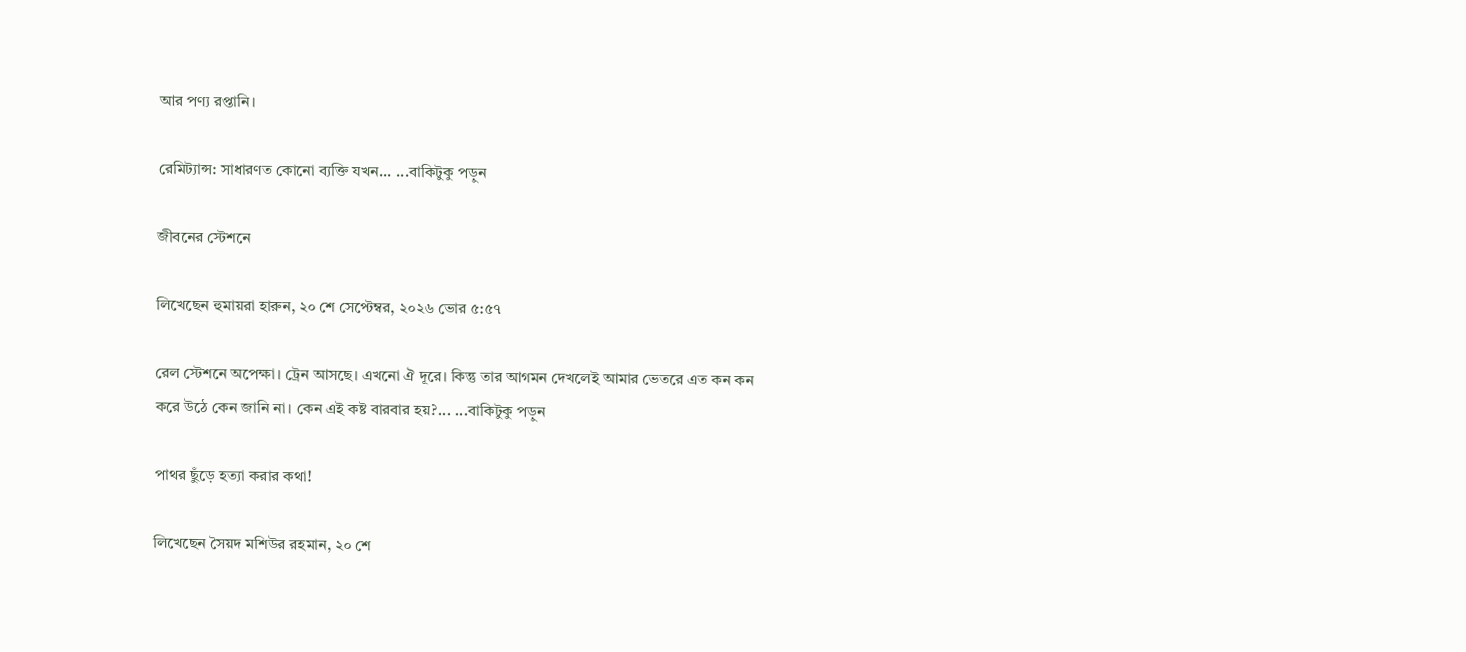আর পণ্য রপ্তানি।

রেমিট্যান্স: সাধারণত কোনো ব্যক্তি যখন... ...বাকিটুকু পড়ুন

জীবনের স্টেশনে

লিখেছেন হুমায়রা হারুন, ২০ শে সেপ্টেম্বর, ২০২৬ ভোর ৫:৫৭

রেল স্টেশনে অপেক্ষা। ট্রেন আসছে। এখনো ঐ দূরে। কিন্তু তার আগমন দেখলেই আমার ভেতরে এত কন কন করে উঠে কেন জানি না। কেন এই কষ্ট বারবার হয়?... ...বাকিটুকু পড়ুন

পাথর ছুঁড়ে হত্যা করার কথা!

লিখেছেন সৈয়দ মশিউর রহমান, ২০ শে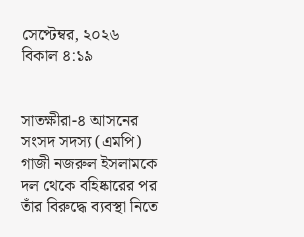সেপ্টেম্বর, ২০২৬ বিকাল ৪:১৯


সাতক্ষীরা-৪ আসনের সংসদ সদস্য (এমপি) গাজী নজরুল ইসলামকে দল থেকে বহিষ্কারের পর তাঁর বিরুদ্ধে ব্যবস্থা নিতে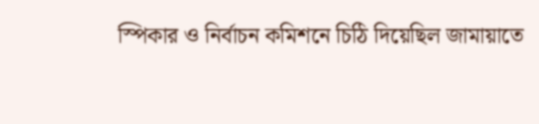স্পিকার ও নির্বাচন কমিশনে চিঠি দিয়েছিল জামায়াতে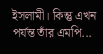ইসলামী। কিন্তু এখন পর্যন্ত তাঁর এমপি...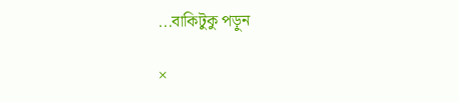...বাকিটুকু পড়ুন

×